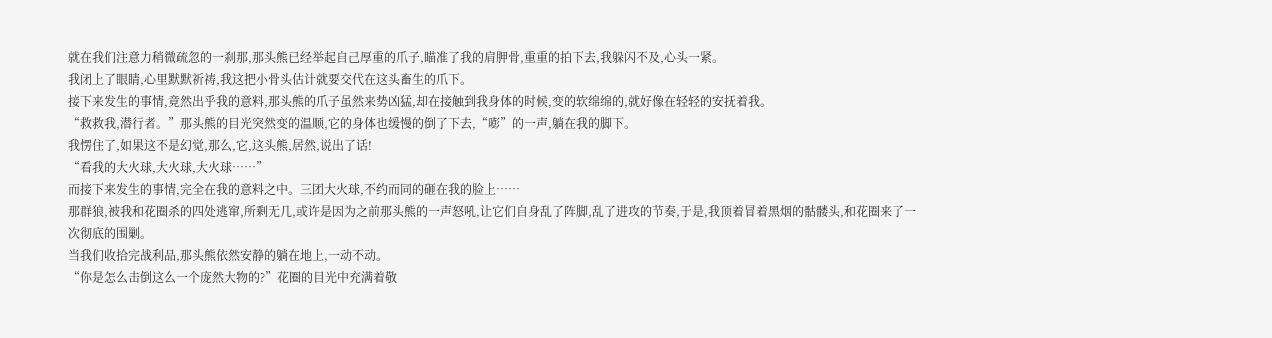就在我们注意力稍微疏忽的一刹那,那头熊已经举起自己厚重的爪子,瞄准了我的肩胛骨,重重的拍下去,我躲闪不及,心头一紧。
我闭上了眼睛,心里默默祈祷,我这把小骨头估计就要交代在这头畜生的爪下。
接下来发生的事情,竟然出乎我的意料,那头熊的爪子虽然来势凶猛,却在接触到我身体的时候,变的软绵绵的,就好像在轻轻的安抚着我。
“救救我,潜行者。”那头熊的目光突然变的温顺,它的身体也缓慢的倒了下去,“嘭”的一声,躺在我的脚下。
我愣住了,如果这不是幻觉,那么,它,这头熊,居然,说出了话!
“看我的大火球,大火球,大火球……”
而接下来发生的事情,完全在我的意料之中。三团大火球,不约而同的砸在我的脸上……
那群狼,被我和花圈杀的四处逃窜,所剩无几,或许是因为之前那头熊的一声怒吼,让它们自身乱了阵脚,乱了进攻的节奏,于是,我顶着冒着黑烟的骷髅头,和花圈来了一次彻底的围剿。
当我们收拾完战利品,那头熊依然安静的躺在地上,一动不动。
“你是怎么击倒这么一个庞然大物的?”花圈的目光中充满着敬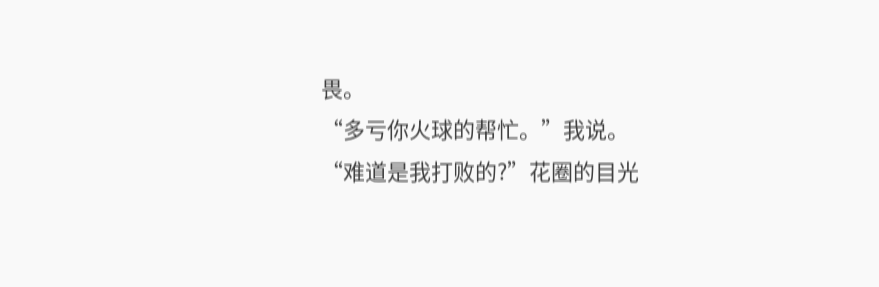畏。
“多亏你火球的帮忙。”我说。
“难道是我打败的?”花圈的目光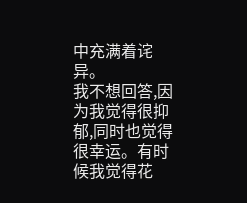中充满着诧异。
我不想回答,因为我觉得很抑郁,同时也觉得很幸运。有时候我觉得花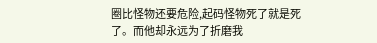圈比怪物还要危险,起码怪物死了就是死了。而他却永远为了折磨我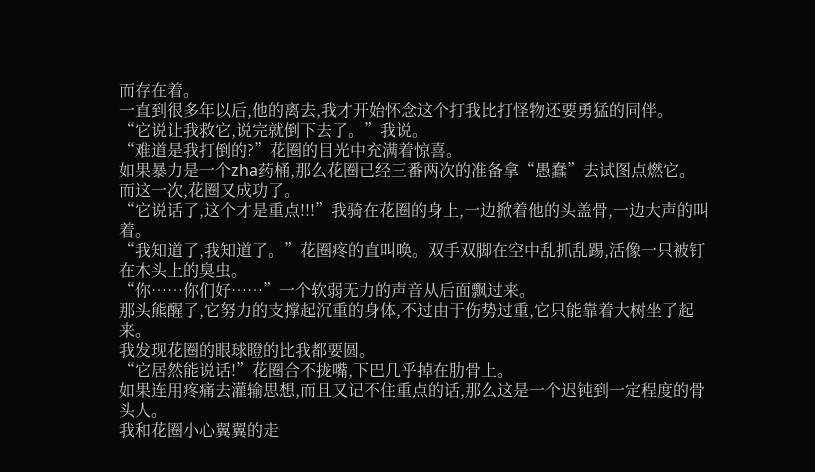而存在着。
一直到很多年以后,他的离去,我才开始怀念这个打我比打怪物还要勇猛的同伴。
“它说让我救它,说完就倒下去了。”我说。
“难道是我打倒的?”花圈的目光中充满着惊喜。
如果暴力是一个zha药桶,那么花圈已经三番两次的准备拿“愚蠢”去试图点燃它。
而这一次,花圈又成功了。
“它说话了,这个才是重点!!!”我骑在花圈的身上,一边掀着他的头盖骨,一边大声的叫着。
“我知道了,我知道了。”花圈疼的直叫唤。双手双脚在空中乱抓乱踢,活像一只被钉在木头上的臭虫。
“你……你们好……”一个软弱无力的声音从后面飘过来。
那头熊醒了,它努力的支撑起沉重的身体,不过由于伤势过重,它只能靠着大树坐了起来。
我发现花圈的眼球瞪的比我都要圆。
“它居然能说话!”花圈合不拢嘴,下巴几乎掉在肋骨上。
如果连用疼痛去灌输思想,而且又记不住重点的话,那么这是一个迟钝到一定程度的骨头人。
我和花圈小心翼翼的走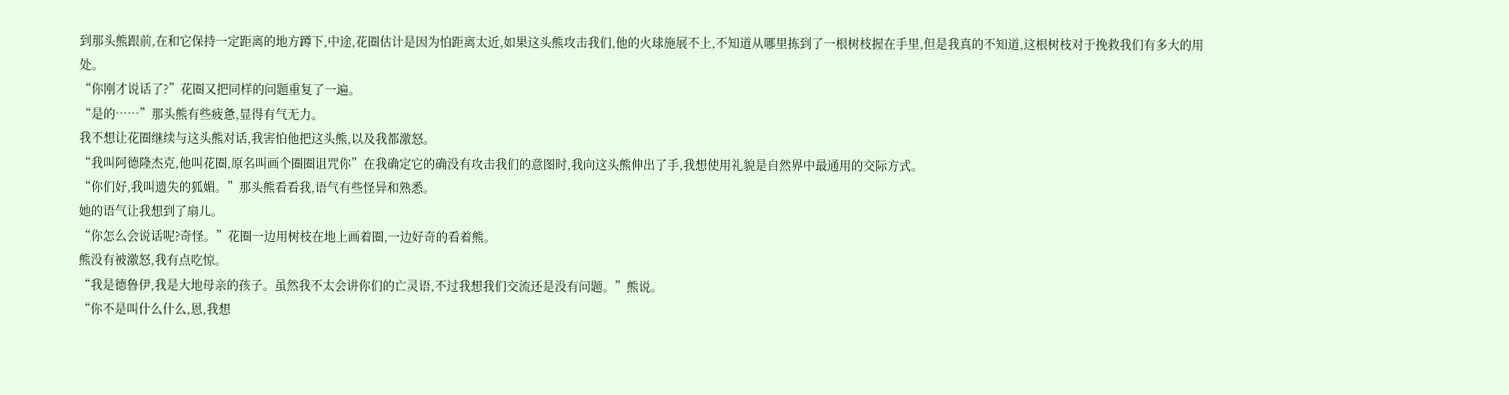到那头熊跟前,在和它保持一定距离的地方蹲下,中途,花圈估计是因为怕距离太近,如果这头熊攻击我们,他的火球施展不上,不知道从哪里拣到了一根树枝握在手里,但是我真的不知道,这根树枝对于挽救我们有多大的用处。
“你刚才说话了?”花圈又把同样的问题重复了一遍。
“是的……”那头熊有些疲惫,显得有气无力。
我不想让花圈继续与这头熊对话,我害怕他把这头熊,以及我都激怒。
“我叫阿德隆杰克,他叫花圈,原名叫画个圈圈诅咒你”在我确定它的确没有攻击我们的意图时,我向这头熊伸出了手,我想使用礼貌是自然界中最通用的交际方式。
“你们好,我叫遗失的狐媚。”那头熊看看我,语气有些怪异和熟悉。
她的语气让我想到了扇儿。
“你怎么会说话呢?奇怪。”花圈一边用树枝在地上画着圈,一边好奇的看着熊。
熊没有被激怒,我有点吃惊。
“我是德鲁伊,我是大地母亲的孩子。虽然我不太会讲你们的亡灵语,不过我想我们交流还是没有问题。”熊说。
“你不是叫什么什么,恩,我想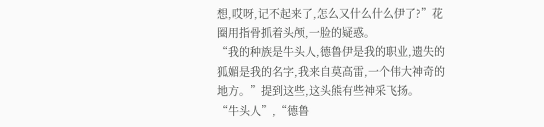想,哎呀,记不起来了,怎么又什么什么伊了?”花圈用指骨抓着头颅,一脸的疑惑。
“我的种族是牛头人,德鲁伊是我的职业,遗失的狐媚是我的名字,我来自莫高雷,一个伟大神奇的地方。”提到这些,这头熊有些神采飞扬。
“牛头人”,“德鲁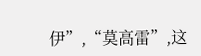伊”,“莫高雷”,这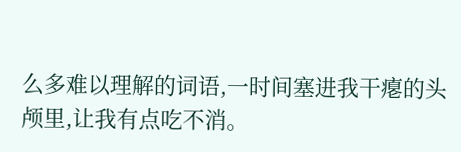么多难以理解的词语,一时间塞进我干瘪的头颅里,让我有点吃不消。